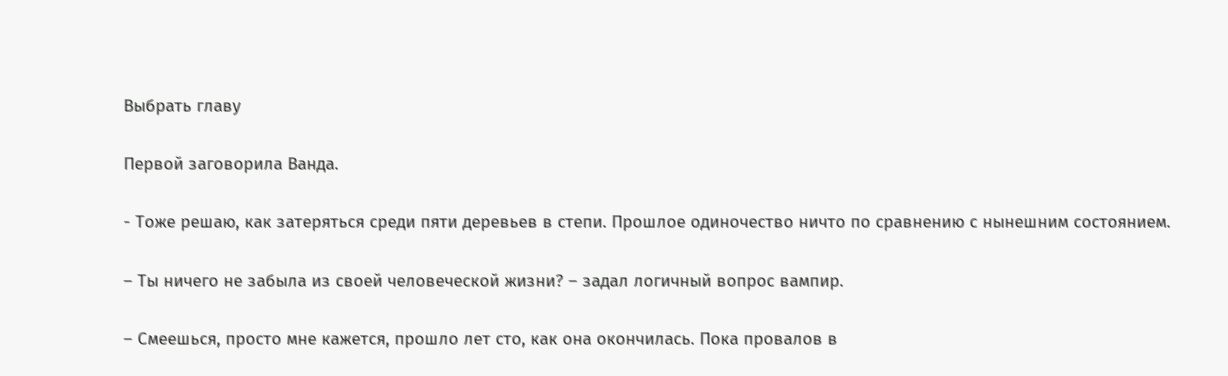Выбрать главу

Первой заговорила Ванда.

- Тоже решаю, как затеряться среди пяти деревьев в степи. Прошлое одиночество ничто по сравнению с нынешним состоянием.

– Ты ничего не забыла из своей человеческой жизни? – задал логичный вопрос вампир.

– Смеешься, просто мне кажется, прошло лет сто, как она окончилась. Пока провалов в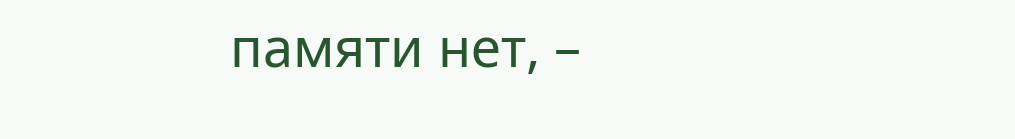памяти нет, –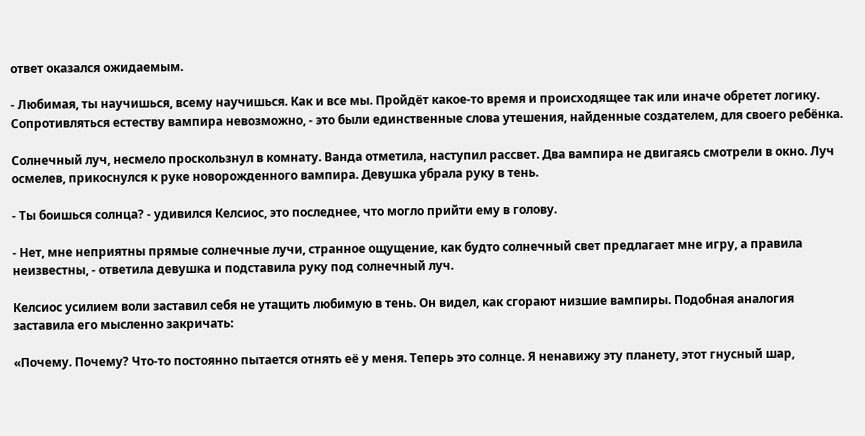ответ оказался ожидаемым.

- Любимая, ты научишься, всему научишься. Как и все мы. Пройдёт какое-то время и происходящее так или иначе обретет логику. Сопротивляться естеству вампира невозможно, - это были единственные слова утешения, найденные создателем, для своего ребёнка.

Солнечный луч, несмело проскользнул в комнату. Ванда отметила, наступил рассвет. Два вампира не двигаясь смотрели в окно. Луч осмелев, прикоснулся к руке новорожденного вампира. Девушка убрала руку в тень.

- Ты боишься солнца? - удивился Келсиос, это последнее, что могло прийти ему в голову.

- Нет, мне неприятны прямые солнечные лучи, странное ощущение, как будто солнечный свет предлагает мне игру, а правила неизвестны, - ответила девушка и подставила руку под солнечный луч.

Келсиос усилием воли заставил себя не утащить любимую в тень. Он видел, как сгорают низшие вампиры. Подобная аналогия заставила его мысленно закричать:

«Почему. Почему? Что-то постоянно пытается отнять её у меня. Теперь это солнце. Я ненавижу эту планету, этот гнусный шар,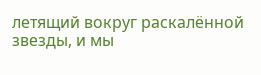летящий вокруг раскалённой звезды, и мы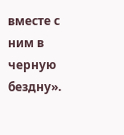вместе с ним в черную бездну».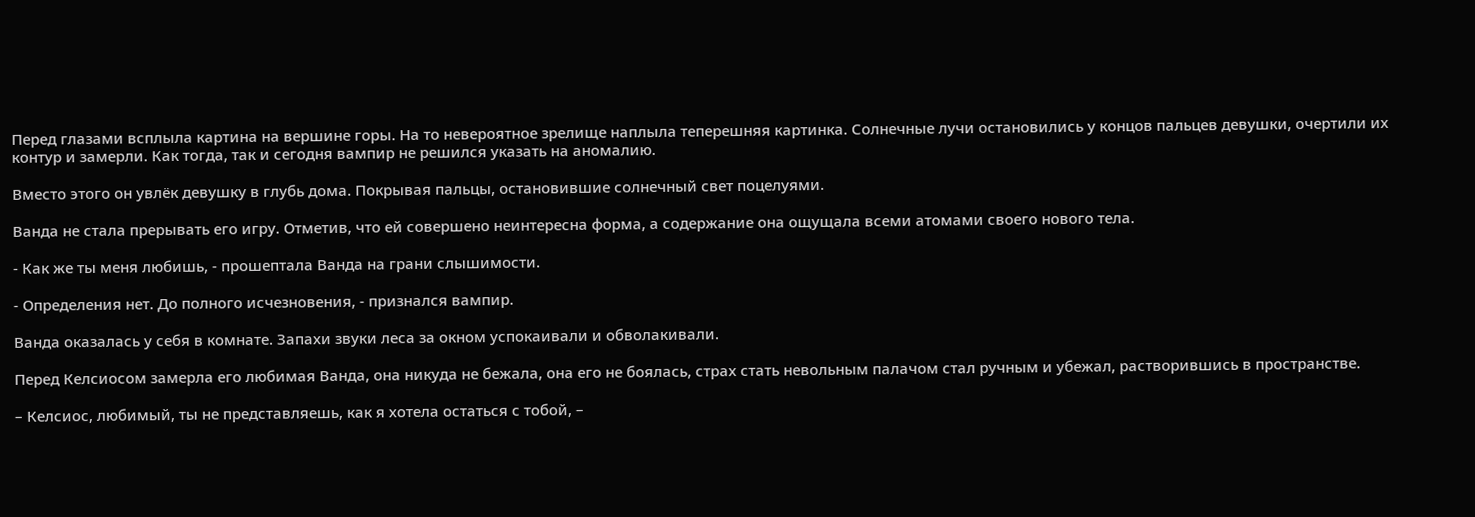Перед глазами всплыла картина на вершине горы. На то невероятное зрелище наплыла теперешняя картинка. Солнечные лучи остановились у концов пальцев девушки, очертили их контур и замерли. Как тогда, так и сегодня вампир не решился указать на аномалию.

Вместо этого он увлёк девушку в глубь дома. Покрывая пальцы, остановившие солнечный свет поцелуями.

Ванда не стала прерывать его игру. Отметив, что ей совершено неинтересна форма, а содержание она ощущала всеми атомами своего нового тела.

- Как же ты меня любишь, - прошептала Ванда на грани слышимости.

- Определения нет. До полного исчезновения, - признался вампир.

Ванда оказалась у себя в комнате. Запахи звуки леса за окном успокаивали и обволакивали.

Перед Келсиосом замерла его любимая Ванда, она никуда не бежала, она его не боялась, страх стать невольным палачом стал ручным и убежал, растворившись в пространстве.

– Келсиос, любимый, ты не представляешь, как я хотела остаться с тобой, –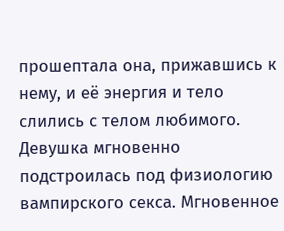прошептала она, прижавшись к нему, и её энергия и тело слились с телом любимого. Девушка мгновенно подстроилась под физиологию вампирского секса. Мгновенное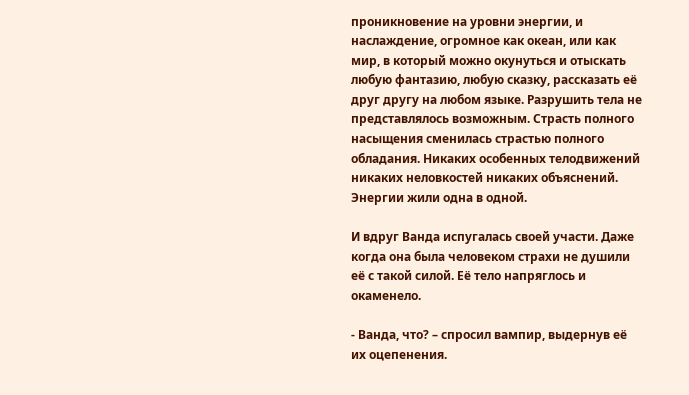проникновение на уровни энергии, и наслаждение, огромное как океан, или как мир, в который можно окунуться и отыскать любую фантазию, любую сказку, рассказать её друг другу на любом языке. Разрушить тела не представлялось возможным. Страсть полного насыщения сменилась страстью полного обладания. Никаких особенных телодвижений никаких неловкостей никаких объяснений. Энергии жили одна в одной.

И вдруг Ванда испугалась своей участи. Даже когда она была человеком страхи не душили её с такой силой. Её тело напряглось и окаменело.

- Ванда, что? – спросил вампир, выдернув её их оцепенения.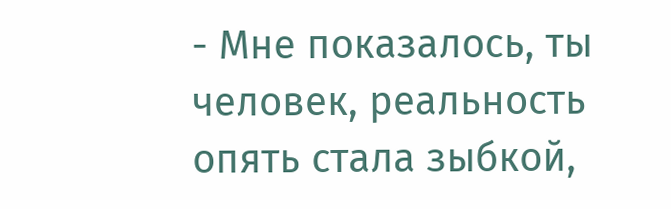- Мне показалось, ты человек, реальность опять стала зыбкой,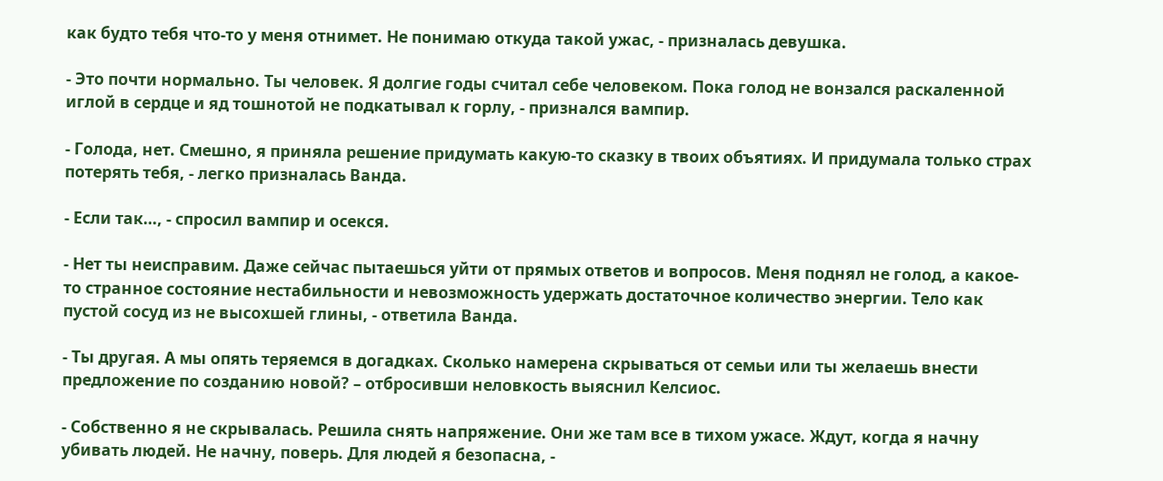как будто тебя что-то у меня отнимет. Не понимаю откуда такой ужас, - призналась девушка.

- Это почти нормально. Ты человек. Я долгие годы считал себе человеком. Пока голод не вонзался раскаленной иглой в сердце и яд тошнотой не подкатывал к горлу, - признался вампир.

- Голода, нет. Смешно, я приняла решение придумать какую-то сказку в твоих объятиях. И придумала только страх потерять тебя, - легко призналась Ванда.

- Если так…, - спросил вампир и осекся.

- Нет ты неисправим. Даже сейчас пытаешься уйти от прямых ответов и вопросов. Меня поднял не голод, а какое-то странное состояние нестабильности и невозможность удержать достаточное количество энергии. Тело как пустой сосуд из не высохшей глины, - ответила Ванда.

- Ты другая. А мы опять теряемся в догадках. Сколько намерена скрываться от семьи или ты желаешь внести предложение по созданию новой? – отбросивши неловкость выяснил Келсиос.

- Собственно я не скрывалась. Решила снять напряжение. Они же там все в тихом ужасе. Ждут, когда я начну убивать людей. Не начну, поверь. Для людей я безопасна, -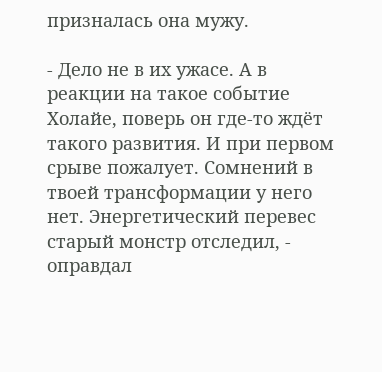призналась она мужу.

- Дело не в их ужасе. А в реакции на такое событие Холайе, поверь он где-то ждёт такого развития. И при первом срыве пожалует. Сомнений в твоей трансформации у него нет. Энергетический перевес старый монстр отследил, - оправдал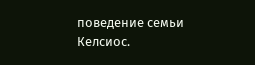поведение семьи Келсиос.